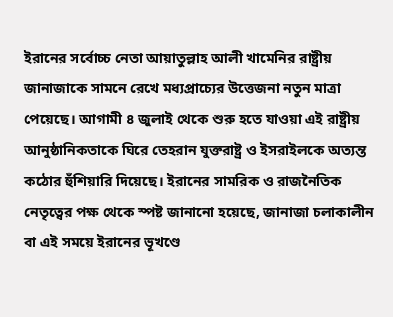ইরানের সর্বোচ্চ নেতা আয়াতুল্লাহ আলী খামেনির রাষ্ট্রীয় জানাজাকে সামনে রেখে মধ্যপ্রাচ্যের উত্তেজনা নতুন মাত্রা পেয়েছে। আগামী ৪ জুলাই থেকে শুরু হতে যাওয়া এই রাষ্ট্রীয় আনুষ্ঠানিকতাকে ঘিরে তেহরান যুক্তরাষ্ট্র ও ইসরাইলকে অত্যন্ত কঠোর হুঁশিয়ারি দিয়েছে। ইরানের সামরিক ও রাজনৈতিক নেতৃত্বের পক্ষ থেকে স্পষ্ট জানানো হয়েছে, জানাজা চলাকালীন বা এই সময়ে ইরানের ভূখণ্ডে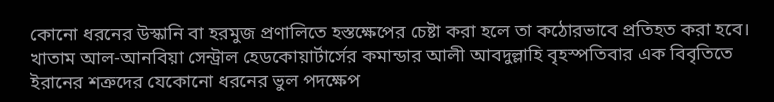কোনো ধরনের উস্কানি বা হরমুজ প্রণালিতে হস্তক্ষেপের চেষ্টা করা হলে তা কঠোরভাবে প্রতিহত করা হবে।
খাতাম আল-আনবিয়া সেন্ট্রাল হেডকোয়ার্টার্সের কমান্ডার আলী আবদুল্লাহি বৃহস্পতিবার এক বিবৃতিতে ইরানের শত্রুদের যেকোনো ধরনের ভুল পদক্ষেপ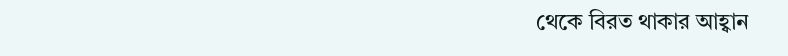থেকে বিরত থাকার আহ্বান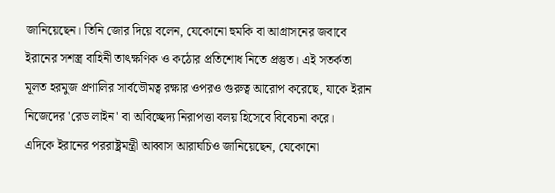জানিয়েছেন। তিনি জোর দিয়ে বলেন, যেকোনো হুমকি বা আগ্রাসনের জবাবে ইরানের সশস্ত্র বাহিনী তাৎক্ষণিক ও কঠোর প্রতিশোধ নিতে প্রস্তুত। এই সতর্কতা মূলত হরমুজ প্রণালির সার্বভৌমত্ব রক্ষার ওপরও গুরুত্ব আরোপ করেছে, যাকে ইরান নিজেদের 'রেড লাইন' বা অবিচ্ছেদ্য নিরাপত্তা বলয় হিসেবে বিবেচনা করে।
এদিকে ইরানের পররাষ্ট্রমন্ত্রী আব্বাস আরাঘচিও জানিয়েছেন, যেকোনো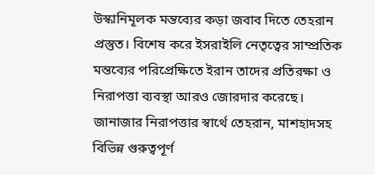উস্কানিমূলক মন্তব্যের কড়া জবাব দিতে তেহরান প্রস্তুত। বিশেষ করে ইসরাইলি নেতৃত্বের সাম্প্রতিক মন্তব্যের পরিপ্রেক্ষিতে ইরান তাদের প্রতিরক্ষা ও নিরাপত্তা ব্যবস্থা আরও জোরদার করেছে। জানাজার নিরাপত্তার স্বার্থে তেহরান, মাশহাদসহ বিভিন্ন গুরুত্বপূর্ণ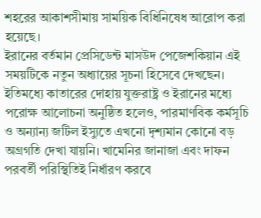শহরের আকাশসীমায় সাময়িক বিধিনিষেধ আরোপ করা হয়েছে।
ইরানের বর্তমান প্রেসিডেন্ট মাসউদ পেজেশকিয়ান এই সময়টিকে নতুন অধ্যায়ের সূচনা হিসেবে দেখছেন। ইতিমধ্যে কাতারের দোহায় যুক্তরাষ্ট্র ও ইরানের মধ্যে পরোক্ষ আলোচনা অনুষ্ঠিত হলেও, পারমাণবিক কর্মসূচি ও অন্যান্য জটিল ইস্যুতে এখনো দৃশ্যমান কোনো বড় অগ্রগতি দেখা যায়নি। খামেনির জানাজা এবং দাফন পরবর্তী পরিস্থিতিই নির্ধারণ করবে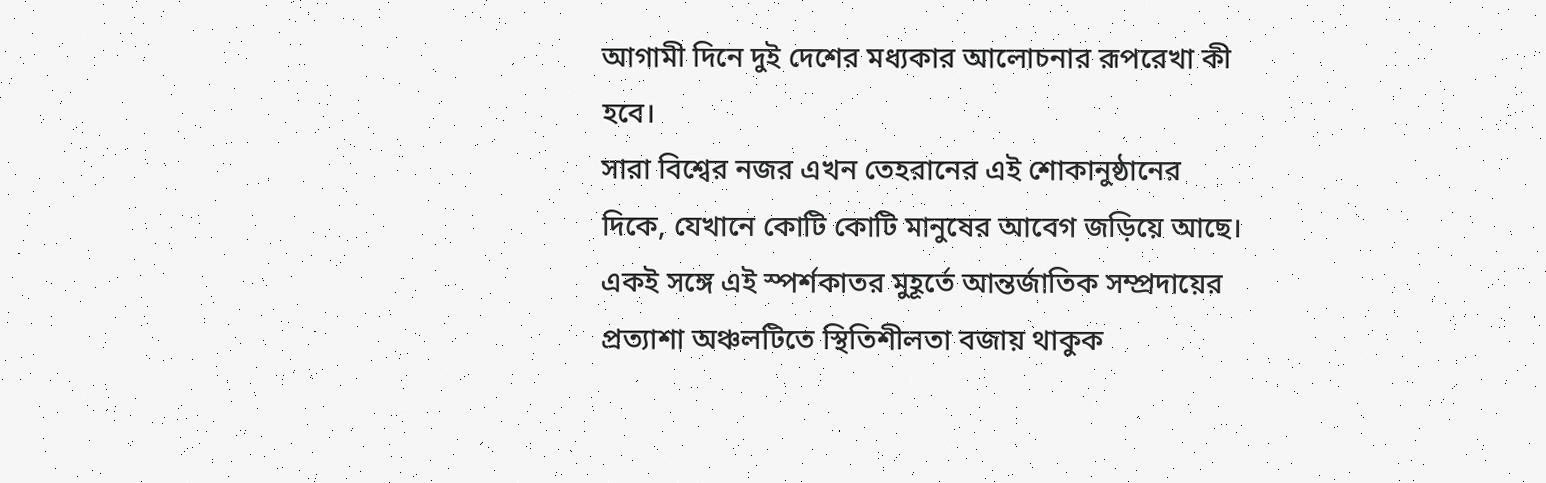আগামী দিনে দুই দেশের মধ্যকার আলোচনার রূপরেখা কী হবে।
সারা বিশ্বের নজর এখন তেহরানের এই শোকানুষ্ঠানের দিকে, যেখানে কোটি কোটি মানুষের আবেগ জড়িয়ে আছে। একই সঙ্গে এই স্পর্শকাতর মুহূর্তে আন্তর্জাতিক সম্প্রদায়ের প্রত্যাশা অঞ্চলটিতে স্থিতিশীলতা বজায় থাকুক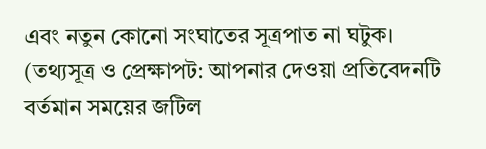এবং নতুন কোনো সংঘাতের সূত্রপাত না ঘটুক।
(তথ্যসূত্র ও প্রেক্ষাপট: আপনার দেওয়া প্রতিবেদনটি বর্তমান সময়ের জটিল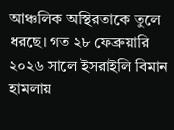আঞ্চলিক অস্থিরতাকে তুলে ধরছে। গত ২৮ ফেব্রুয়ারি ২০২৬ সালে ইসরাইলি বিমান হামলায়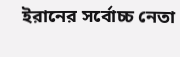ইরানের সর্বোচ্চ নেতা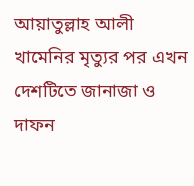আয়াতুল্লাহ আলী খামেনির মৃত্যুর পর এখন দেশটিতে জানাজা ও দাফন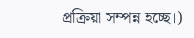প্রক্রিয়া সম্পন্ন হচ্ছে।)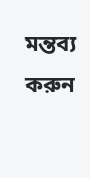মন্তব্য করুন